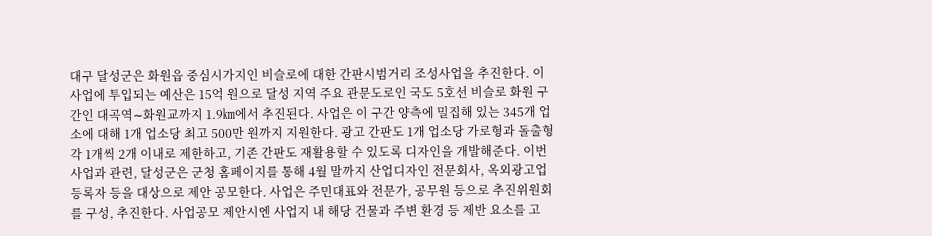대구 달성군은 화원읍 중심시가지인 비슬로에 대한 간판시범거리 조성사업을 추진한다. 이 사업에 투입되는 예산은 15억 원으로 달성 지역 주요 관문도로인 국도 5호선 비슬로 화원 구간인 대곡역∼화원교까지 1.9㎞에서 추진된다. 사업은 이 구간 양측에 밀집해 있는 345개 업소에 대해 1개 업소당 최고 500만 원까지 지원한다. 광고 간판도 1개 업소당 가로형과 돌출형 각 1개씩 2개 이내로 제한하고, 기존 간판도 재활용할 수 있도록 디자인을 개발해준다. 이번 사업과 관련, 달성군은 군청 홈페이지를 통해 4월 말까지 산업디자인 전문회사, 옥외광고업 등록자 등을 대상으로 제안 공모한다. 사업은 주민대표와 전문가, 공무원 등으로 추진위원회를 구성, 추진한다. 사업공모 제안시엔 사업지 내 해당 건물과 주변 환경 등 제반 요소를 고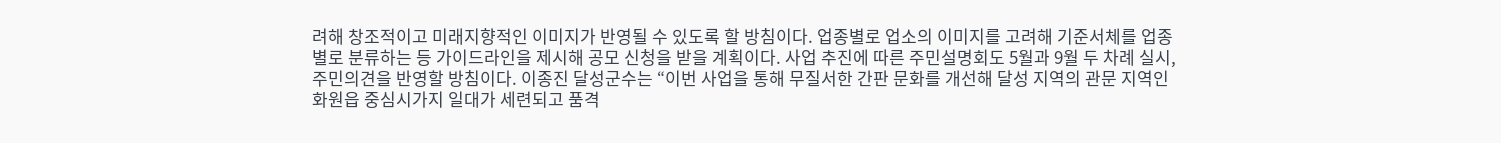려해 창조적이고 미래지향적인 이미지가 반영될 수 있도록 할 방침이다. 업종별로 업소의 이미지를 고려해 기준서체를 업종별로 분류하는 등 가이드라인을 제시해 공모 신청을 받을 계획이다. 사업 추진에 따른 주민설명회도 5월과 9월 두 차례 실시, 주민의견을 반영할 방침이다. 이종진 달성군수는 “이번 사업을 통해 무질서한 간판 문화를 개선해 달성 지역의 관문 지역인 화원읍 중심시가지 일대가 세련되고 품격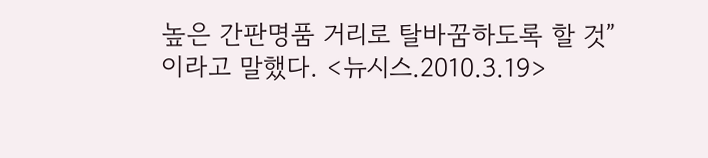높은 간판명품 거리로 탈바꿈하도록 할 것”이라고 말했다. <뉴시스.2010.3.19>